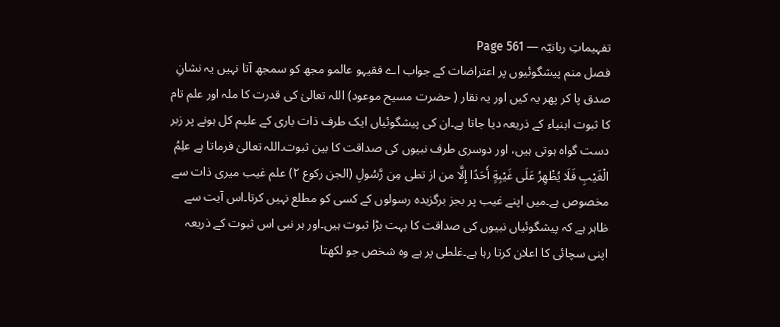تفہیماتِ ربانیّہ — Page 561
فصل منم پیشگوئیوں پر اعتراضات کے جواب اے فقیہو عالمو مجھ کو سمجھ آتا نہیں یہ نشانِ صدق پا کر پھر یہ کیں اور یہ نقار ( حضرت مسیح موعود) اللہ تعالیٰ کی قدرت کا ملہ اور علم تام کا ثبوت ابنیاء کے ذریعہ دیا جاتا ہے۔ان کی پیشگوئیاں ایک طرف ذات باری کے علیم کل ہونے پر زبر دست گواہ ہوتی ہیں، اور دوسری طرف نبیوں کی صداقت کا بین ثبوت۔اللہ تعالیٰ فرماتا ہے علِمُ الْغَيْبِ فَلَا يُظْهِرُ عَلَى غَيْبِةٍ أَحَدًا إِلَّا من از تطى مِن رَّسُولِ (الجن رکوع ۲) علم غیب میری ذات سے مخصوص ہے۔میں اپنے غیب پر بجز برگزیدہ رسولوں کے کسی کو مطلع نہیں کرتا۔اس آیت سے ظاہر ہے کہ پیشگوئیاں نبیوں کی صداقت کا بہت بڑا ثبوت ہیں۔اور ہر نبی اس ثبوت کے ذریعہ اپنی سچائی کا اعلان کرتا رہا ہے۔غلطی پر ہے وہ شخص جو لکھتا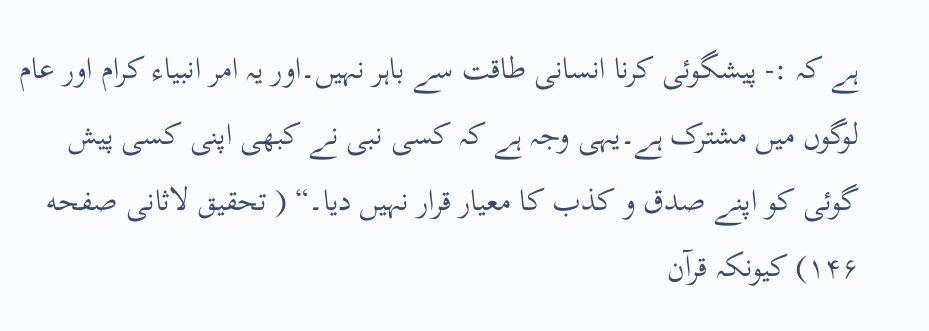ہے کہ :- پیشگوئی کرنا انسانی طاقت سے باہر نہیں۔اور یہ امر انبیاء کرام اور عام لوگوں میں مشترک ہے۔یہی وجہ ہے کہ کسی نبی نے کبھی اپنی کسی پیش گوئی کو اپنے صدق و کذب کا معیار قرار نہیں دیا۔“ ( تحقیق لاثانی صفحه ۱۴۶) کیونکہ قرآن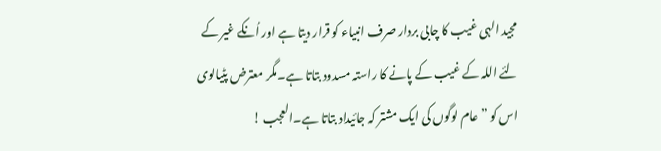مجید الہی غیب کا چابی بردار صرف انبیاء کو قرار دیتا ہے اور اُنکے غیر کے لئے اللہ کے غیب کے پانے کا راستہ مسدود بتاتا ہے۔مگر معترض پٹیالوی اس کو ” عام لوگوں کی ایک مشتر کہ جائیداد بتاتا ہے۔العجب !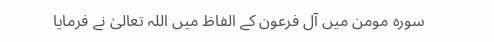سوره مومن میں آل فرعون کے الفاظ میں اللہ تعالیٰ نے فرمایا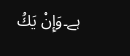ہے۔وَإِنْ يَكُ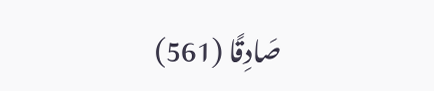صَادِقًا (561)